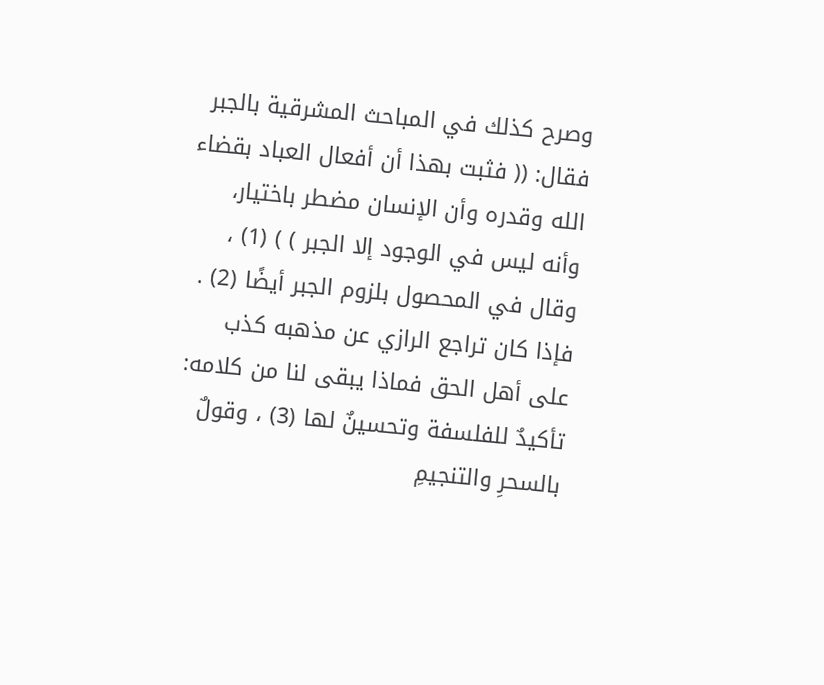وصرح كذلك في المباحث المشرقية بالجبر فقال: (( فثبت بهذا أن أفعال العباد بقضاء الله وقدره وأن الإنسان مضطر باختيار، وأنه ليس في الوجود إلا الجبر ) ) (1) ، وقال في المحصول بلزوم الجبر أيضًا (2) .
فإذا كان تراجع الرازي عن مذهبه كذب على أهل الحق فماذا يبقى لنا من كلامه: تأكيدٌ للفلسفة وتحسينٌ لها (3) ، وقولٌ بالسحرِ والتنجيمِ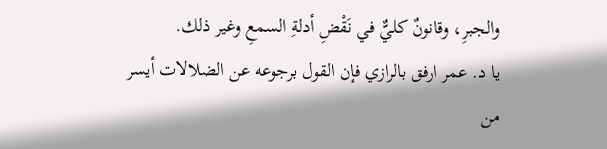والجبرِ، وقانونٌ كليٌّ في نَقْضِ أدلةِ السمعِ وغير ذلك.
يا د. عمر ارفق بالرازي فإن القول برجوعه عن الضلالات أيسر من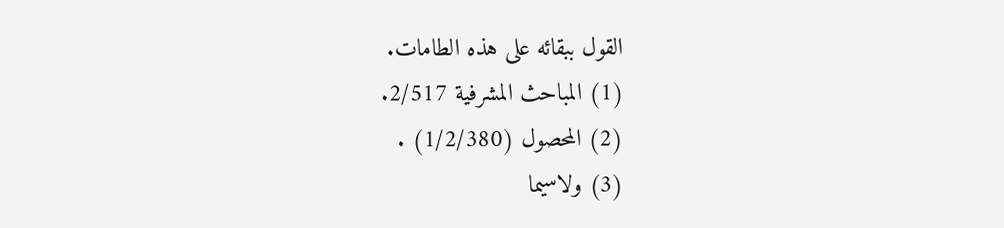القول ببقائه على هذه الطامات.
(1) المباحث المشرفية 2/517.
(2) المحصول (1/2/380) .
(3) ولاسيما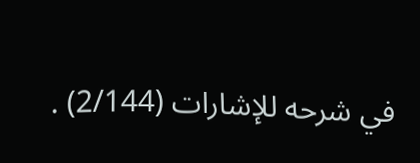في شرحه للإشارات (2/144) .